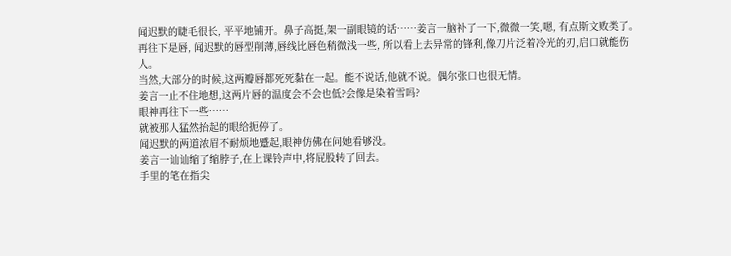闻迟默的睫毛很长, 平平地铺开。鼻子高挺,架一副眼镜的话……姜言一脑补了一下,微微一笑,嗯, 有点斯文败类了。
再往下是唇, 闻迟默的唇型削薄,唇线比唇色稍微浅一些, 所以看上去异常的锋利,像刀片泛着冷光的刃,启口就能伤人。
当然,大部分的时候,这两瓣唇都死死黏在一起。能不说话,他就不说。偶尔张口也很无情。
姜言一止不住地想,这两片唇的温度会不会也低?会像是染着雪吗?
眼神再往下一些……
就被那人猛然抬起的眼给扼停了。
闻迟默的两道浓眉不耐烦地蹙起,眼神仿佛在问她看够没。
姜言一讪讪缩了缩脖子,在上课铃声中,将屁股转了回去。
手里的笔在指尖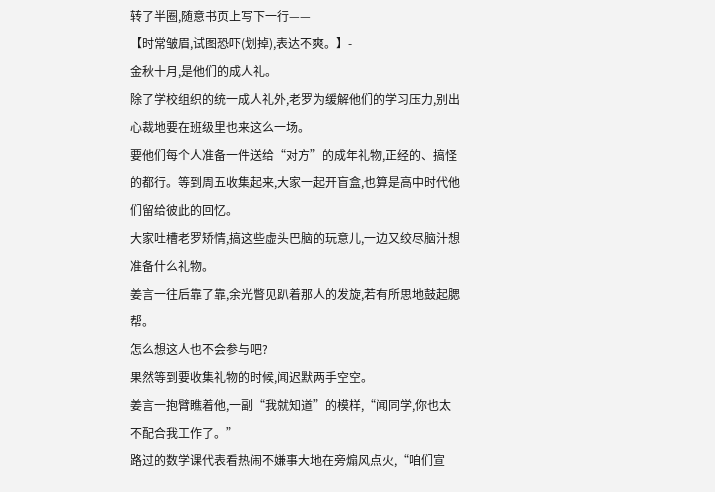转了半圈,随意书页上写下一行——
【时常皱眉,试图恐吓(划掉),表达不爽。】-
金秋十月,是他们的成人礼。
除了学校组织的统一成人礼外,老罗为缓解他们的学习压力,别出心裁地要在班级里也来这么一场。
要他们每个人准备一件送给“对方”的成年礼物,正经的、搞怪的都行。等到周五收集起来,大家一起开盲盒,也算是高中时代他们留给彼此的回忆。
大家吐槽老罗矫情,搞这些虚头巴脑的玩意儿,一边又绞尽脑汁想准备什么礼物。
姜言一往后靠了靠,余光瞥见趴着那人的发旋,若有所思地鼓起腮帮。
怎么想这人也不会参与吧?
果然等到要收集礼物的时候,闻迟默两手空空。
姜言一抱臂瞧着他,一副“我就知道”的模样,“闻同学,你也太不配合我工作了。”
路过的数学课代表看热闹不嫌事大地在旁煽风点火,“咱们宣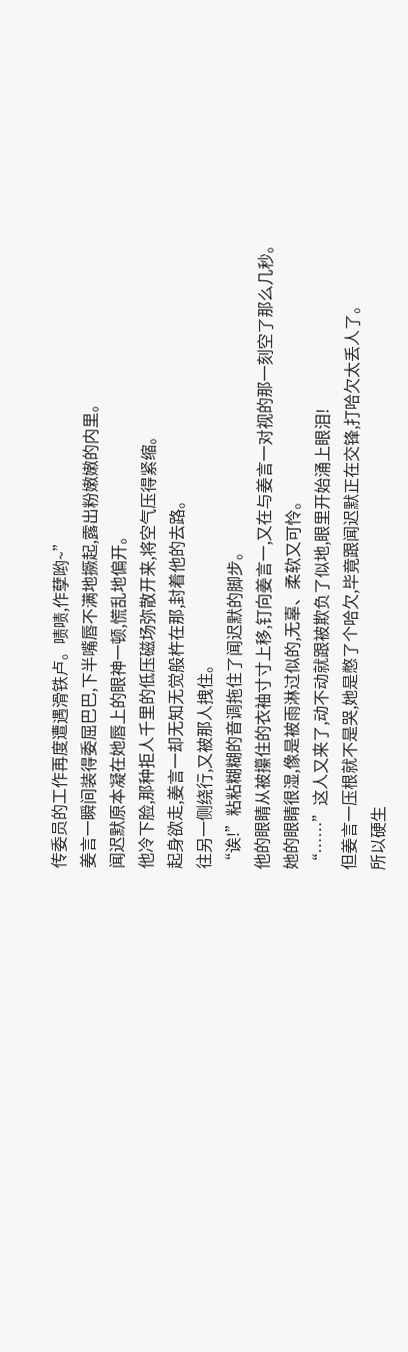传委员的工作再度遭遇滑铁卢。啧啧,作孽哟~”
姜言一瞬间装得委屈巴巴,下半嘴唇不满地撅起,露出粉嫩嫩的内里。
闻迟默原本凝在她唇上的眼神一顿,慌乱地偏开。
他冷下脸,那种拒人千里的低压磁场弥散开来,将空气压得紧缩。
起身欲走,姜言一却无知无觉般杵在那,封着他的去路。
往另一侧绕行,又被那人拽住。
“诶!”粘粘糊糊的音调拖住了闻迟默的脚步。
他的眼睛从被攥住的衣袖寸寸上移,钉向姜言一,又在与姜言一对视的那一刻空了那么几秒。
她的眼睛很湿,像是被雨淋过似的,无辜、柔软又可怜。
“……”这人又来了,动不动就跟被欺负了似地,眼里开始涌上眼泪!
但姜言一压根就不是哭,她是憋了个哈欠,毕竟跟闻迟默正在交锋,打哈欠太丢人了。
所以硬生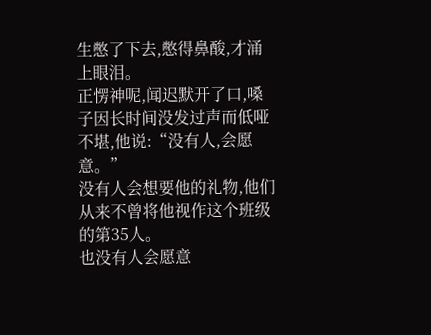生憋了下去,憋得鼻酸,才涌上眼泪。
正愣神呢,闻迟默开了口,嗓子因长时间没发过声而低哑不堪,他说:“没有人,会愿意。”
没有人会想要他的礼物,他们从来不曾将他视作这个班级的第35人。
也没有人会愿意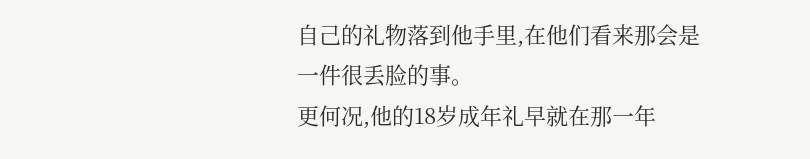自己的礼物落到他手里,在他们看来那会是一件很丢脸的事。
更何况,他的18岁成年礼早就在那一年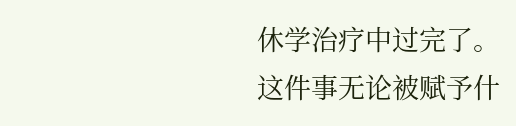休学治疗中过完了。
这件事无论被赋予什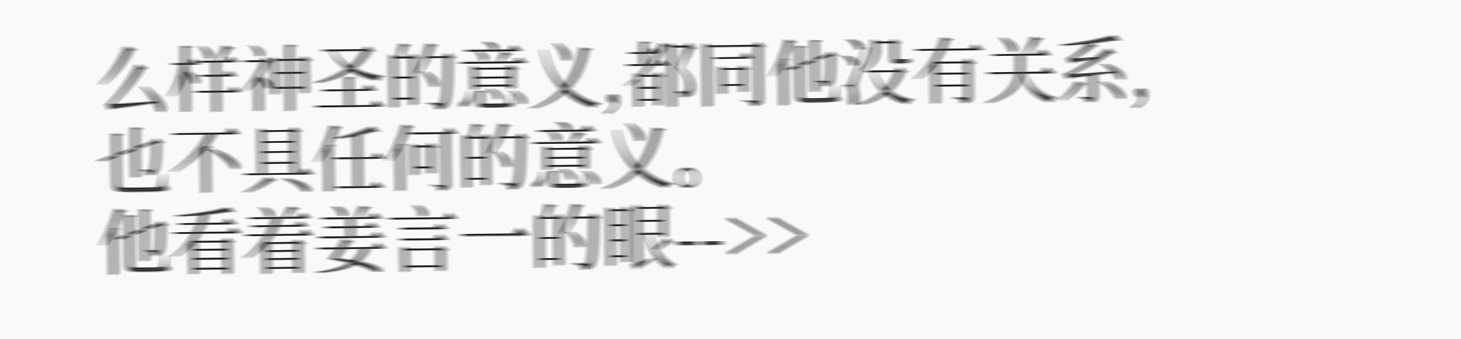么样神圣的意义,都同他没有关系,也不具任何的意义。
他看着姜言一的眼-->>